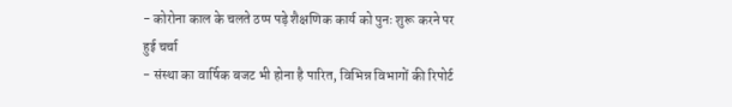- कोरोना काल के चलते ठप्प पड़े शैक्षणिक कार्य को पुनः शुरू करने पर हुई चर्चा
- संस्था का वार्षिक बजट भी होना है पारित, विभिन्न विभागों की रिपोर्ट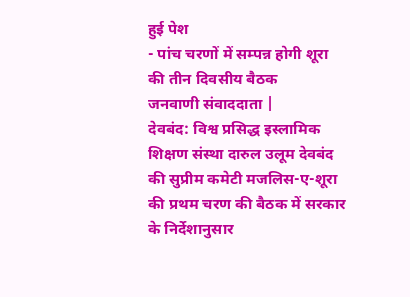हुई पेश
- पांच चरणों में सम्पन्न होगी शूरा की तीन दिवसीय बैठक
जनवाणी संवाददाता |
देवबंद: विश्व प्रसिद्ध इस्लामिक शिक्षण संस्था दारुल उलूम देवबंद की सुप्रीम कमेटी मजलिस-ए-शूरा की प्रथम चरण की बैठक में सरकार के निर्देशानुसार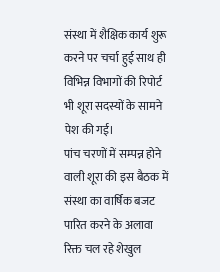संस्था में शैक्षिक कार्य शुरू करने पर चर्चा हुई साथ ही विभिन्न विभागों की रिपोर्ट भी शूरा सदस्यों के सामने पेश की गई।
पांच चरणों में सम्पन्न होने वाली शूरा की इस बैठक में संस्था का वार्षिक बजट पारित करने के अलावा रिक्त चल रहे शेखुल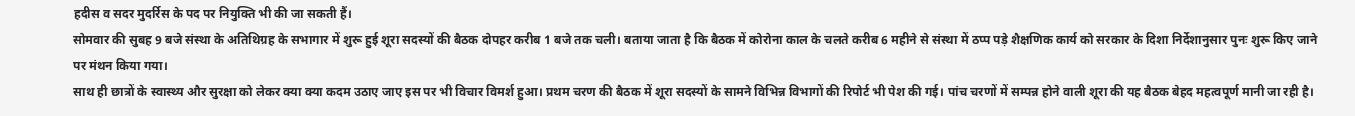हदीस व सदर मुदर्रिस के पद पर नियुक्ति भी की जा सकती हैं।
सोमवार की सुबह 9 बजे संस्था के अतिथिग्रह के सभागार में शुरू हुई शूरा सदस्यों की बैठक दोपहर करीब 1 बजे तक चली। बताया जाता है कि बैठक में कोरोना काल के चलते करीब 6 महीने से संस्था में ठप्प पड़े शैक्षणिक कार्य को सरकार के दिशा निर्देशानुसार पुनः शुरू किए जाने पर मंथन किया गया।
साथ ही छात्रों के स्वास्थ्य और सुरक्षा को लेकर क्या क्या कदम उठाए जाए इस पर भी विचार विमर्श हुआ। प्रथम चरण की बैठक में शूरा सदस्यों के सामने विभिन्न विभागों की रिपोर्ट भी पेश की गई। पांच चरणों में सम्पन्न होने वाली शूरा की यह बैठक बेहद महत्वपूर्ण मानी जा रही है।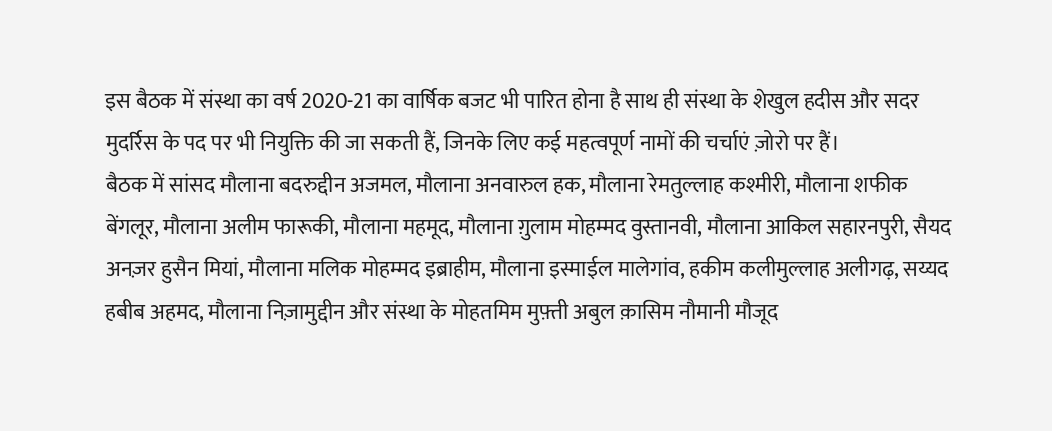इस बैठक में संस्था का वर्ष 2020-21 का वार्षिक बजट भी पारित होना है साथ ही संस्था के शेखुल हदीस और सदर मुदर्रिस के पद पर भी नियुक्ति की जा सकती हैं, जिनके लिए कई महत्वपूर्ण नामों की चर्चाएं ज़ोरो पर हैं।
बैठक में सांसद मौलाना बदरुद्दीन अजमल, मौलाना अनवारुल हक, मौलाना रेमतुल्लाह कश्मीरी, मौलाना शफीक बेंगलूर, मौलाना अलीम फारूकी, मौलाना महमूद, मौलाना ग़ुलाम मोहम्मद वुस्तानवी, मौलाना आकिल सहारनपुरी, सैयद अनज़र हुसैन मियां, मौलाना मलिक मोहम्मद इब्राहीम, मौलाना इस्माईल मालेगांव, हकीम कलीमुल्लाह अलीगढ़, सय्यद हबीब अहमद, मौलाना निज़ामुद्दीन और संस्था के मोहतमिम मुफ़्ती अबुल क़ासिम नौमानी मौजूद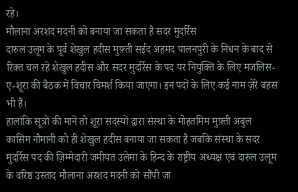रहे।
मौलाना अरशद मदनी को बनाया जा सकता है सदर मुदर्रिस
दारुल उलूम के पूर्व शेखुल हदीस मुफ़्ती सईद अहमद पालनपुरी के निधन के बाद से रिक्त चल रहे शेखुल हदीस और सदर मुदर्रिस के पद पर नियुक्ति के लिए मजलिस-ए-शूरा की बैठक में विचार विमर्श किया जाएगा। इन पदों के लिए कई नाम ज़ेरे बहस भी हैं।
हालांकि सूत्रों की मानें तो शूरा सदस्यों द्वारा संस्था के मोहतमिम मुफ़्ती अबुल कासिम नौमानी को ही शेखुल हदीस बनाया जा सकता है जबकि संस्था के सदर मुदर्रिस पद की ज़िम्मेदारी जमीयत उलेमा के हिन्द के राष्ट्रीय अध्यक्ष एवं दारुल उलूम के वरिष्ठ उस्ताद मौलाना अरशद मदनी को सौंपी जा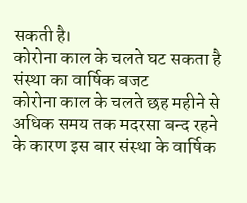सकती है।
कोरोना काल के चलते घट सकता है संस्था का वार्षिक बजट
कोरोना काल के चलते छह महीने से अधिक समय तक मदरसा बन्द रहने के कारण इस बार संस्था के वार्षिक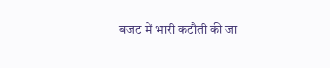बजट में भारी कटौती की जा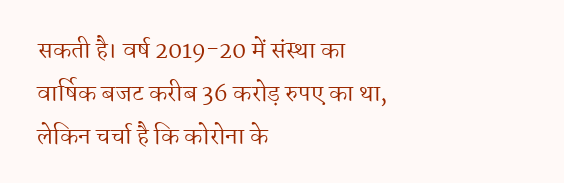सकती है। वर्ष 2019-20 में संस्था का वार्षिक बजट करीब 36 करोड़ रुपए का था, लेकिन चर्चा है कि कोरोना के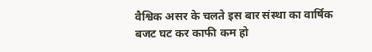वैश्विक असर के चलते इस बार संस्था का वार्षिक बजट घट कर काफी कम हो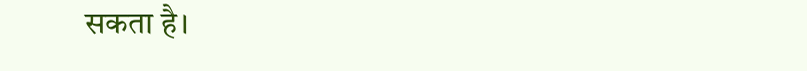सकता है।